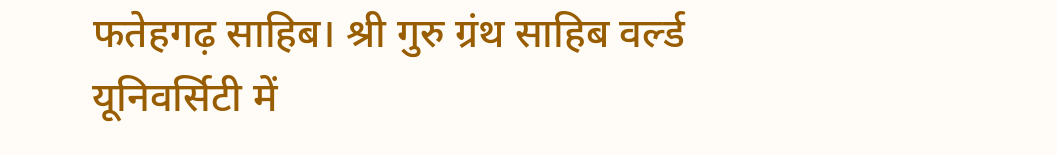फतेहगढ़ साहिब। श्री गुरु ग्रंथ साहिब वर्ल्ड यूनिवर्सिटी में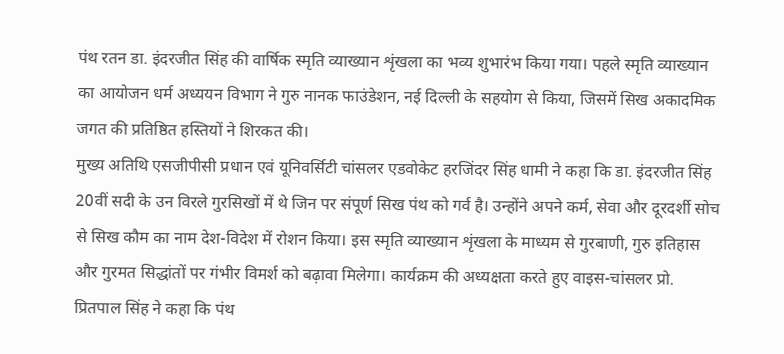पंथ रतन डा. इंदरजीत सिंह की वार्षिक स्मृति व्याख्यान शृंखला का भव्य शुभारंभ किया गया। पहले स्मृति व्याख्यान का आयोजन धर्म अध्ययन विभाग ने गुरु नानक फाउंडेशन, नई दिल्ली के सहयोग से किया, जिसमें सिख अकादमिक जगत की प्रतिष्ठित हस्तियों ने शिरकत की।
मुख्य अतिथि एसजीपीसी प्रधान एवं यूनिवर्सिटी चांसलर एडवोकेट हरजिंदर सिंह धामी ने कहा कि डा. इंदरजीत सिंह 20वीं सदी के उन विरले गुरसिखों में थे जिन पर संपूर्ण सिख पंथ को गर्व है। उन्होंने अपने कर्म, सेवा और दूरदर्शी सोच से सिख कौम का नाम देश-विदेश में रोशन किया। इस स्मृति व्याख्यान शृंखला के माध्यम से गुरबाणी, गुरु इतिहास और गुरमत सिद्धांतों पर गंभीर विमर्श को बढ़ावा मिलेगा। कार्यक्रम की अध्यक्षता करते हुए वाइस-चांसलर प्रो. प्रितपाल सिंह ने कहा कि पंथ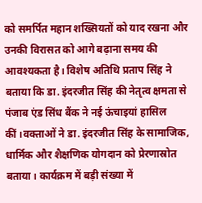को समर्पित महान शख्सियतों को याद रखना और उनकी विरासत को आगे बढ़ाना समय की आवश्यकता है। विशेष अतिथि प्रताप सिंह ने बताया कि डा. इंदरजीत सिंह की नेतृत्व क्षमता से पंजाब एंड सिंध बैंक ने नई ऊंचाइयां हासिल कीं।वक्ताओं ने डा. इंदरजीत सिंह के सामाजिक, धार्मिक और शैक्षणिक योगदान को प्रेरणास्रोत बताया। कार्यक्रम में बड़ी संख्या में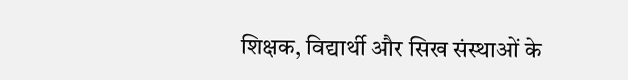शिक्षक, विद्यार्थी और सिख संस्थाओं के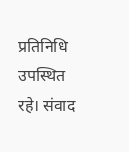प्रतिनिधि उपस्थित रहे। संवाद